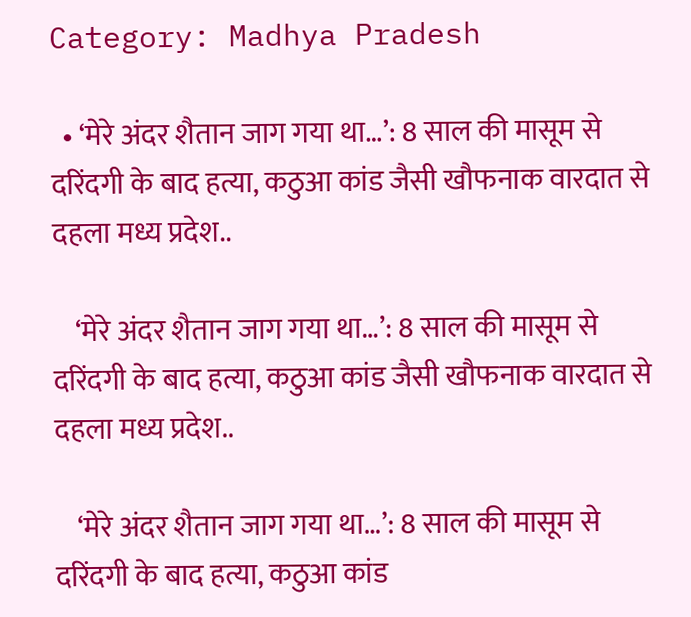Category: Madhya Pradesh

  • ‘मेरे अंदर शैतान जाग गया था…’: 8 साल की मासूम से दरिंदगी के बाद हत्या, कठुआ कांड जैसी खौफनाक वारदात से दहला मध्य प्रदेश..

    ‘मेरे अंदर शैतान जाग गया था…’: 8 साल की मासूम से दरिंदगी के बाद हत्या, कठुआ कांड जैसी खौफनाक वारदात से दहला मध्य प्रदेश..

    ‘मेरे अंदर शैतान जाग गया था…’: 8 साल की मासूम से दरिंदगी के बाद हत्या, कठुआ कांड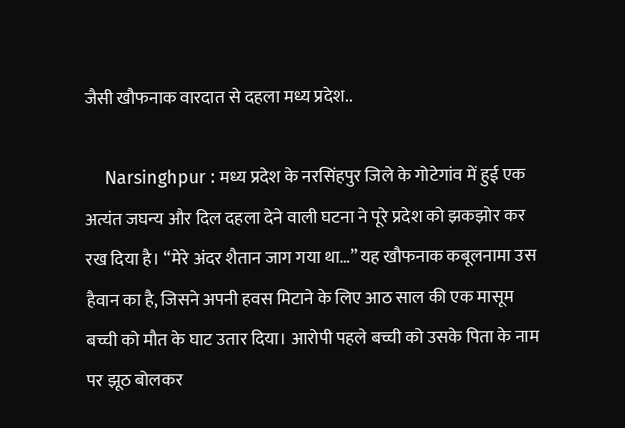जैसी खौफनाक वारदात से दहला मध्य प्रदेश..

    Narsinghpur : मध्य प्रदेश के नरसिंहपुर जिले के गोटेगांव में हुई एक अत्यंत जघन्य और दिल दहला देने वाली घटना ने पूरे प्रदेश को झकझोर कर रख दिया है। “मेरे अंदर शैतान जाग गया था…” यह खौफनाक कबूलनामा उस हैवान का है, जिसने अपनी हवस मिटाने के लिए आठ साल की एक मासूम बच्ची को मौत के घाट उतार दिया। आरोपी पहले बच्ची को उसके पिता के नाम पर झूठ बोलकर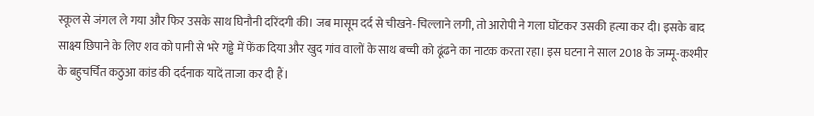स्कूल से जंगल ले गया और फिर उसके साथ घिनौनी दरिंदगी की। जब मासूम दर्द से चीखने-चिल्लाने लगी, तो आरोपी ने गला घोंटकर उसकी हत्या कर दी। इसके बाद साक्ष्य छिपाने के लिए शव को पानी से भरे गड्ढे में फेंक दिया और खुद गांव वालों के साथ बच्ची को ढूंढने का नाटक करता रहा। इस घटना ने साल 2018 के जम्मू-कश्मीर के बहुचर्चित कठुआ कांड की दर्दनाक यादें ताजा कर दी हैं।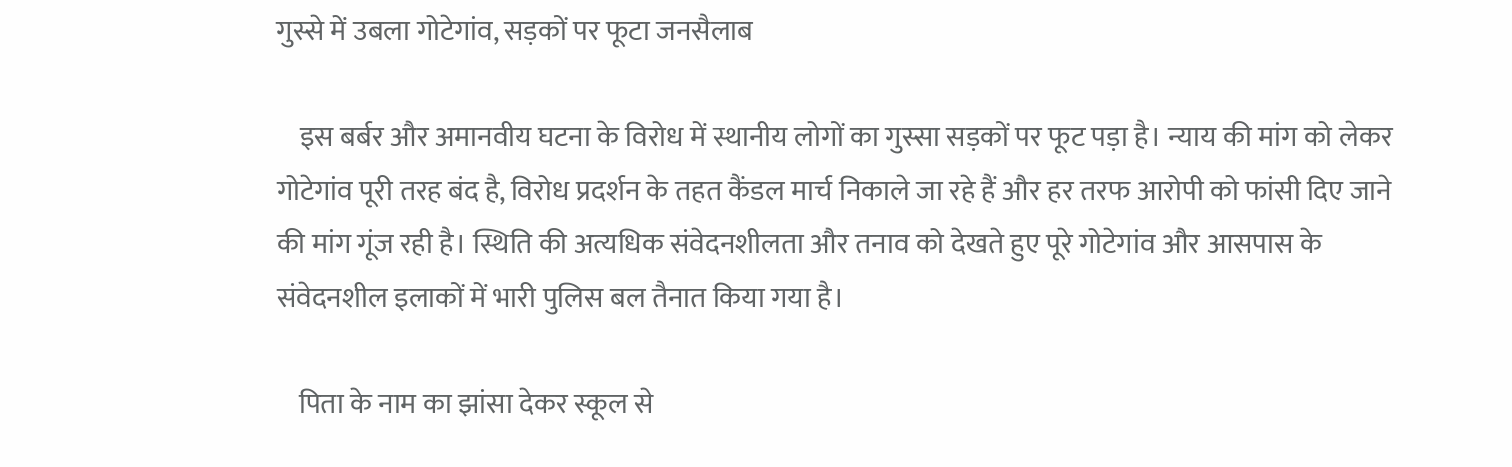गुस्से में उबला गोटेगांव, सड़कों पर फूटा जनसैलाब

    इस बर्बर और अमानवीय घटना के विरोध में स्थानीय लोगों का गुस्सा सड़कों पर फूट पड़ा है। न्याय की मांग को लेकर गोटेगांव पूरी तरह बंद है, विरोध प्रदर्शन के तहत कैंडल मार्च निकाले जा रहे हैं और हर तरफ आरोपी को फांसी दिए जाने की मांग गूंज रही है। स्थिति की अत्यधिक संवेदनशीलता और तनाव को देखते हुए पूरे गोटेगांव और आसपास के संवेदनशील इलाकों में भारी पुलिस बल तैनात किया गया है।

    पिता के नाम का झांसा देकर स्कूल से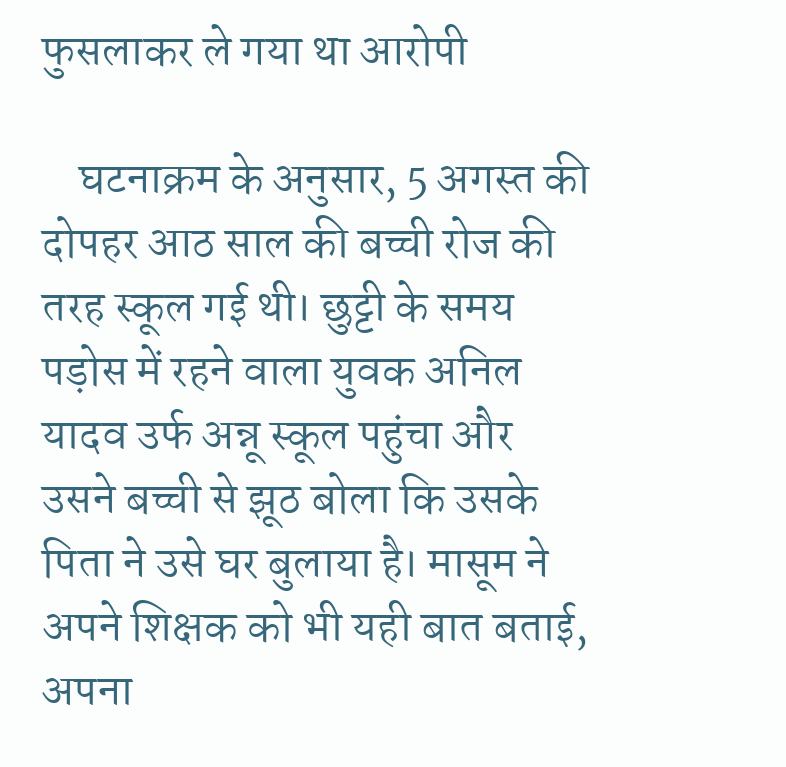फुसलाकर ले गया था आरोपी

    घटनाक्रम के अनुसार, 5 अगस्त की दोपहर आठ साल की बच्ची रोज की तरह स्कूल गई थी। छुट्टी के समय पड़ोस में रहने वाला युवक अनिल यादव उर्फ अन्नू स्कूल पहुंचा और उसने बच्ची से झूठ बोला कि उसके पिता ने उसे घर बुलाया है। मासूम ने अपने शिक्षक को भी यही बात बताई, अपना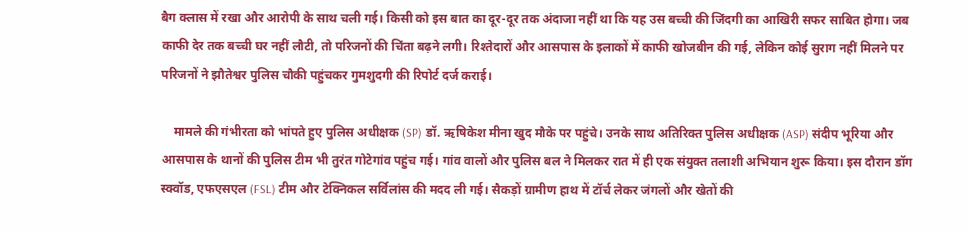बैग क्लास में रखा और आरोपी के साथ चली गई। किसी को इस बात का दूर-दूर तक अंदाजा नहीं था कि यह उस बच्ची की जिंदगी का आखिरी सफर साबित होगा। जब काफी देर तक बच्ची घर नहीं लौटी, तो परिजनों की चिंता बढ़ने लगी। रिश्तेदारों और आसपास के इलाकों में काफी खोजबीन की गई, लेकिन कोई सुराग नहीं मिलने पर परिजनों ने झौतेश्वर पुलिस चौकी पहुंचकर गुमशुदगी की रिपोर्ट दर्ज कराई।

    मामले की गंभीरता को भांपते हुए पुलिस अधीक्षक (SP) डॉ. ऋषिकेश मीना खुद मौके पर पहुंचे। उनके साथ अतिरिक्त पुलिस अधीक्षक (ASP) संदीप भूरिया और आसपास के थानों की पुलिस टीम भी तुरंत गोटेगांव पहुंच गई। गांव वालों और पुलिस बल ने मिलकर रात में ही एक संयुक्त तलाशी अभियान शुरू किया। इस दौरान डॉग स्क्वॉड, एफएसएल (FSL) टीम और टेक्निकल सर्विलांस की मदद ली गई। सैकड़ों ग्रामीण हाथ में टॉर्च लेकर जंगलों और खेतों की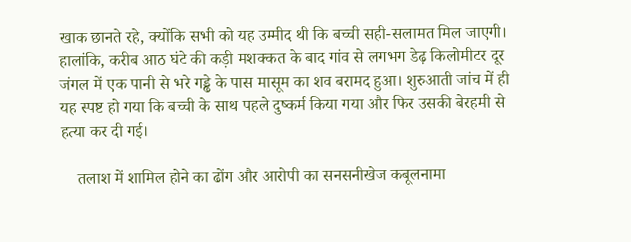खाक छानते रहे, क्योंकि सभी को यह उम्मीद थी कि बच्ची सही-सलामत मिल जाएगी। हालांकि, करीब आठ घंटे की कड़ी मशक्कत के बाद गांव से लगभग डेढ़ किलोमीटर दूर जंगल में एक पानी से भरे गड्ढे के पास मासूम का शव बरामद हुआ। शुरुआती जांच में ही यह स्पष्ट हो गया कि बच्ची के साथ पहले दुष्कर्म किया गया और फिर उसकी बेरहमी से हत्या कर दी गई।

    तलाश में शामिल होने का ढोंग और आरोपी का सनसनीखेज कबूलनामा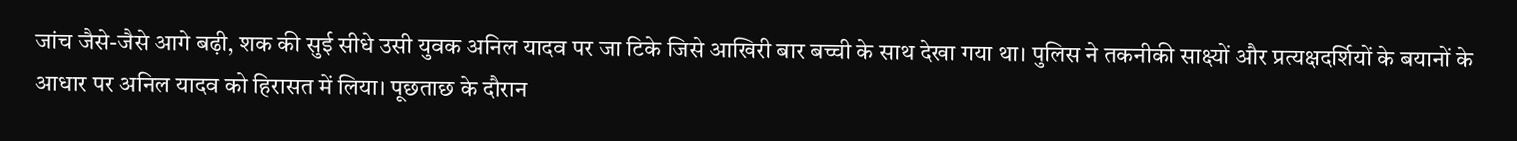जांच जैसे-जैसे आगे बढ़ी, शक की सुई सीधे उसी युवक अनिल यादव पर जा टिके जिसे आखिरी बार बच्ची के साथ देखा गया था। पुलिस ने तकनीकी साक्ष्यों और प्रत्यक्षदर्शियों के बयानों के आधार पर अनिल यादव को हिरासत में लिया। पूछताछ के दौरान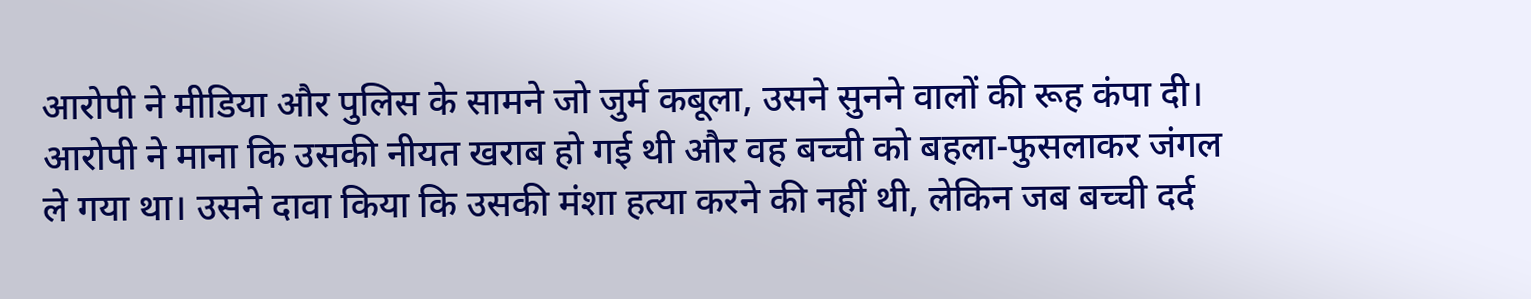आरोपी ने मीडिया और पुलिस के सामने जो जुर्म कबूला, उसने सुनने वालों की रूह कंपा दी। आरोपी ने माना कि उसकी नीयत खराब हो गई थी और वह बच्ची को बहला-फुसलाकर जंगल ले गया था। उसने दावा किया कि उसकी मंशा हत्या करने की नहीं थी, लेकिन जब बच्ची दर्द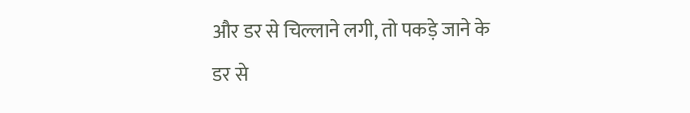और डर से चिल्लाने लगी, तो पकड़े जाने के डर से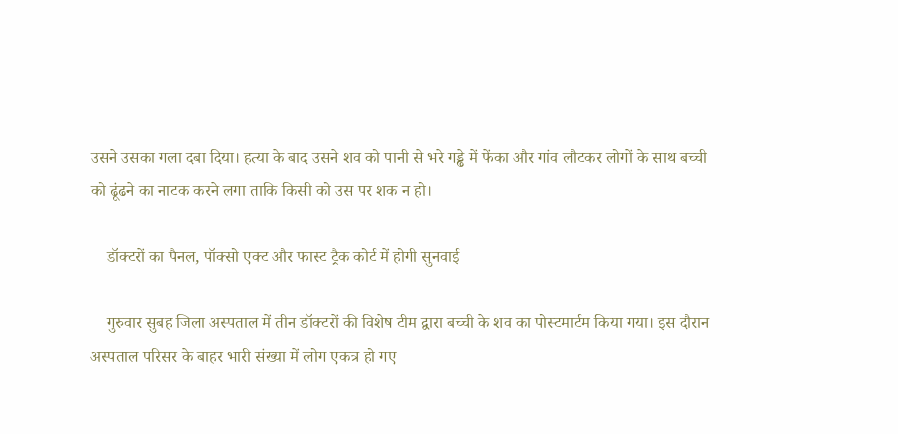उसने उसका गला दबा दिया। हत्या के बाद उसने शव को पानी से भरे गड्ढे में फेंका और गांव लौटकर लोगों के साथ बच्ची को ढूंढने का नाटक करने लगा ताकि किसी को उस पर शक न हो।

    डॉक्टरों का पैनल, पॉक्सो एक्ट और फास्ट ट्रैक कोर्ट में होगी सुनवाई

    गुरुवार सुबह जिला अस्पताल में तीन डॉक्टरों की विशेष टीम द्वारा बच्ची के शव का पोस्टमार्टम किया गया। इस दौरान अस्पताल परिसर के बाहर भारी संख्या में लोग एकत्र हो गए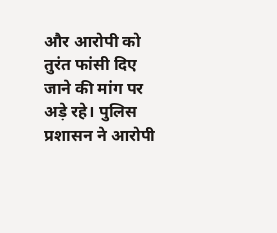और आरोपी को तुरंत फांसी दिए जाने की मांग पर अड़े रहे। पुलिस प्रशासन ने आरोपी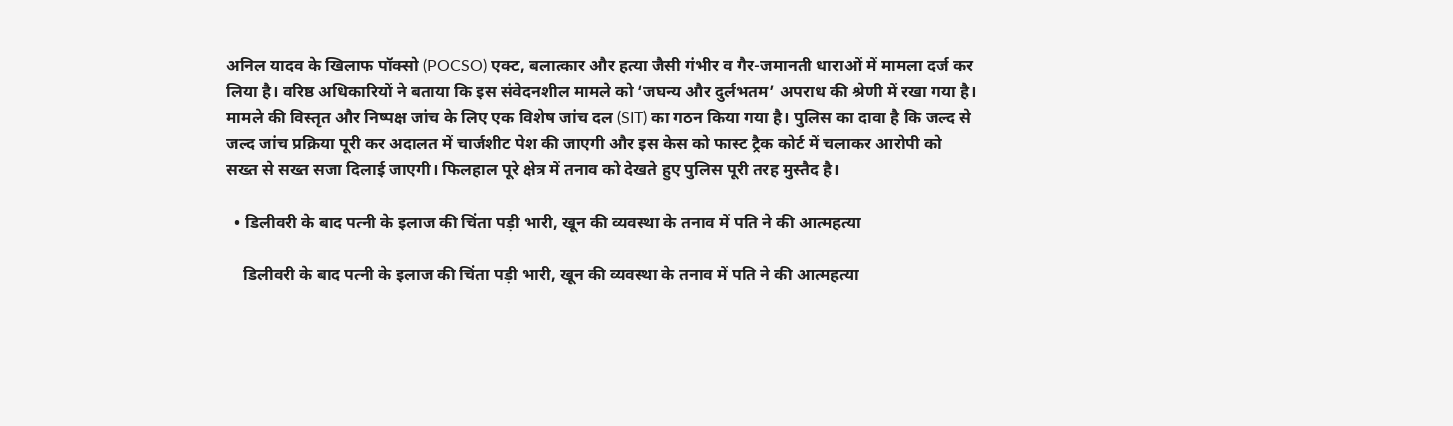अनिल यादव के खिलाफ पॉक्सो (POCSO) एक्ट, बलात्कार और हत्या जैसी गंभीर व गैर-जमानती धाराओं में मामला दर्ज कर लिया है। वरिष्ठ अधिकारियों ने बताया कि इस संवेदनशील मामले को ‘जघन्य और दुर्लभतम’ अपराध की श्रेणी में रखा गया है। मामले की विस्तृत और निष्पक्ष जांच के लिए एक विशेष जांच दल (SIT) का गठन किया गया है। पुलिस का दावा है कि जल्द से जल्द जांच प्रक्रिया पूरी कर अदालत में चार्जशीट पेश की जाएगी और इस केस को फास्ट ट्रैक कोर्ट में चलाकर आरोपी को सख्त से सख्त सजा दिलाई जाएगी। फिलहाल पूरे क्षेत्र में तनाव को देखते हुए पुलिस पूरी तरह मुस्तैद है।

  • डिलीवरी के बाद पत्नी के इलाज की चिंता पड़ी भारी, खून की व्यवस्था के तनाव में पति ने की आत्महत्या

    डिलीवरी के बाद पत्नी के इलाज की चिंता पड़ी भारी, खून की व्यवस्था के तनाव में पति ने की आत्महत्या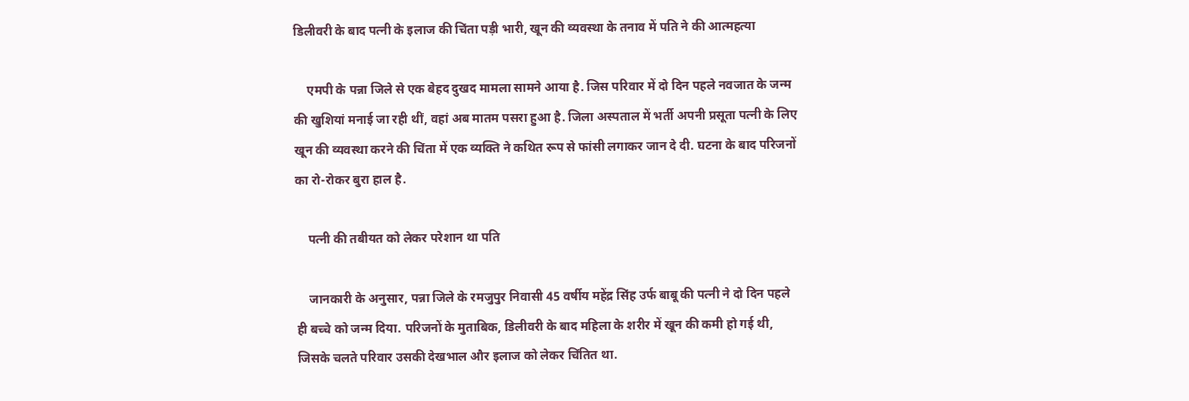डिलीवरी के बाद पत्नी के इलाज की चिंता पड़ी भारी, खून की व्यवस्था के तनाव में पति ने की आत्महत्या

    एमपी के पन्ना जिले से एक बेहद दुखद मामला सामने आया है. जिस परिवार में दो दिन पहले नवजात के जन्म की खुशियां मनाई जा रही थीं, वहां अब मातम पसरा हुआ है. जिला अस्पताल में भर्ती अपनी प्रसूता पत्नी के लिए खून की व्यवस्था करने की चिंता में एक व्यक्ति ने कथित रूप से फांसी लगाकर जान दे दी. घटना के बाद परिजनों का रो-रोकर बुरा हाल है.

    पत्नी की तबीयत को लेकर परेशान था पति

    जानकारी के अनुसार, पन्ना जिले के रमजुपुर निवासी 45 वर्षीय महेंद्र सिंह उर्फ बाबू की पत्नी ने दो दिन पहले ही बच्चे को जन्म दिया. परिजनों के मुताबिक, डिलीवरी के बाद महिला के शरीर में खून की कमी हो गई थी, जिसके चलते परिवार उसकी देखभाल और इलाज को लेकर चिंतित था.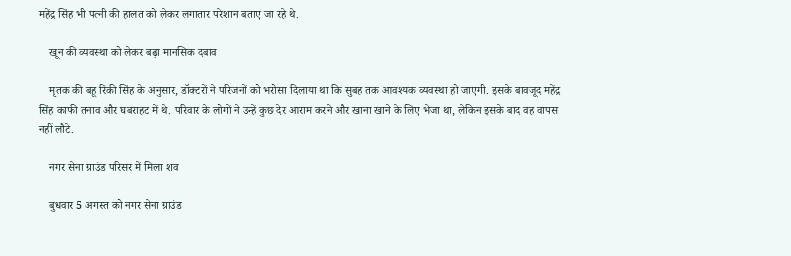महेंद्र सिंह भी पत्नी की हालत को लेकर लगातार परेशान बताए जा रहे थे.

    खून की व्यवस्था को लेकर बढ़ा मानसिक दबाव

    मृतक की बहू रिंकी सिंह के अनुसार, डॉक्टरों ने परिजनों को भरोसा दिलाया था कि सुबह तक आवश्यक व्यवस्था हो जाएगी. इसके बावजूद महेंद्र सिंह काफी तनाव और घबराहट में थे. परिवार के लोगों ने उन्हें कुछ देर आराम करने और खाना खाने के लिए भेजा था, लेकिन इसके बाद वह वापस नहीं लौटे.

    नगर सेना ग्राउंड परिसर में मिला शव

    बुधवार 5 अगस्त को नगर सेना ग्राउंड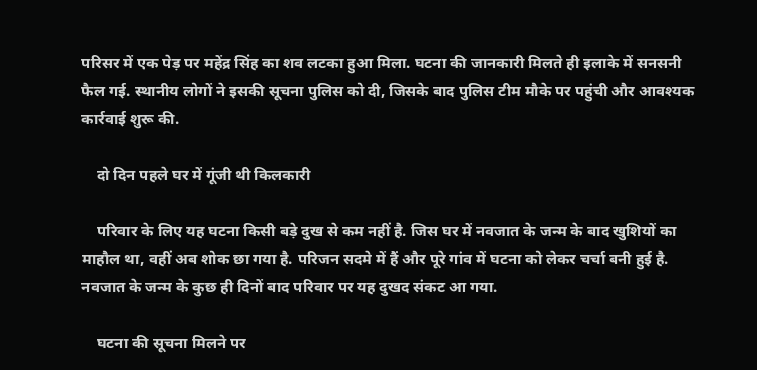परिसर में एक पेड़ पर महेंद्र सिंह का शव लटका हुआ मिला. घटना की जानकारी मिलते ही इलाके में सनसनी फैल गई. स्थानीय लोगों ने इसकी सूचना पुलिस को दी, जिसके बाद पुलिस टीम मौके पर पहुंची और आवश्यक कार्रवाई शुरू की.

    दो दिन पहले घर में गूंजी थी किलकारी

    परिवार के लिए यह घटना किसी बड़े दुख से कम नहीं है. जिस घर में नवजात के जन्म के बाद खुशियों का माहौल था, वहीं अब शोक छा गया है. परिजन सदमे में हैं और पूरे गांव में घटना को लेकर चर्चा बनी हुई है. नवजात के जन्म के कुछ ही दिनों बाद परिवार पर यह दुखद संकट आ गया.

    घटना की सूचना मिलने पर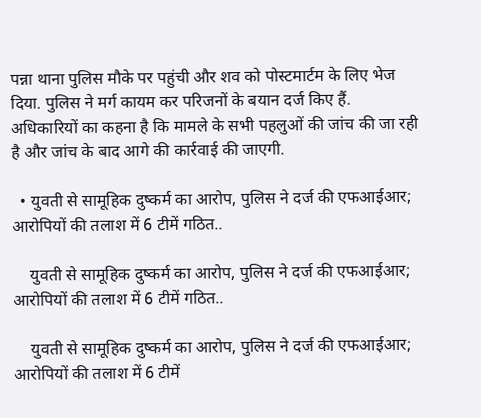पन्ना थाना पुलिस मौके पर पहुंची और शव को पोस्टमार्टम के लिए भेज दिया. पुलिस ने मर्ग कायम कर परिजनों के बयान दर्ज किए हैं. अधिकारियों का कहना है कि मामले के सभी पहलुओं की जांच की जा रही है और जांच के बाद आगे की कार्रवाई की जाएगी.

  • युवती से सामूहिक दुष्कर्म का आरोप, पुलिस ने दर्ज की एफआईआर; आरोपियों की तलाश में 6 टीमें गठित..

    युवती से सामूहिक दुष्कर्म का आरोप, पुलिस ने दर्ज की एफआईआर; आरोपियों की तलाश में 6 टीमें गठित..

    युवती से सामूहिक दुष्कर्म का आरोप, पुलिस ने दर्ज की एफआईआर; आरोपियों की तलाश में 6 टीमें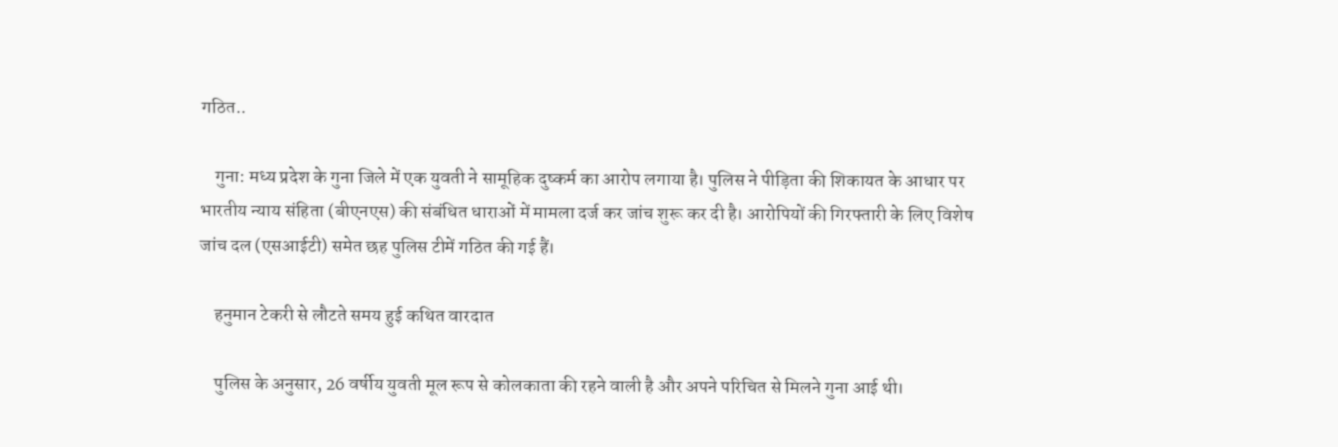गठित..

    गुना: मध्य प्रदेश के गुना जिले में एक युवती ने सामूहिक दुष्कर्म का आरोप लगाया है। पुलिस ने पीड़िता की शिकायत के आधार पर भारतीय न्याय संहिता (बीएनएस) की संबंधित धाराओं में मामला दर्ज कर जांच शुरू कर दी है। आरोपियों की गिरफ्तारी के लिए विशेष जांच दल (एसआईटी) समेत छह पुलिस टीमें गठित की गई हैं।

    हनुमान टेकरी से लौटते समय हुई कथित वारदात

    पुलिस के अनुसार, 26 वर्षीय युवती मूल रूप से कोलकाता की रहने वाली है और अपने परिचित से मिलने गुना आई थी।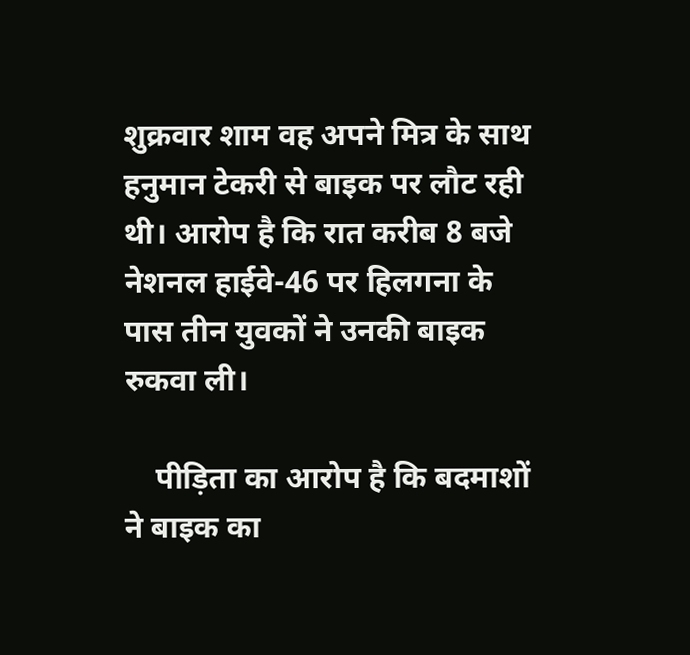शुक्रवार शाम वह अपने मित्र के साथ हनुमान टेकरी से बाइक पर लौट रही थी। आरोप है कि रात करीब 8 बजे नेशनल हाईवे-46 पर हिलगना के पास तीन युवकों ने उनकी बाइक रुकवा ली।

    पीड़िता का आरोप है कि बदमाशों ने बाइक का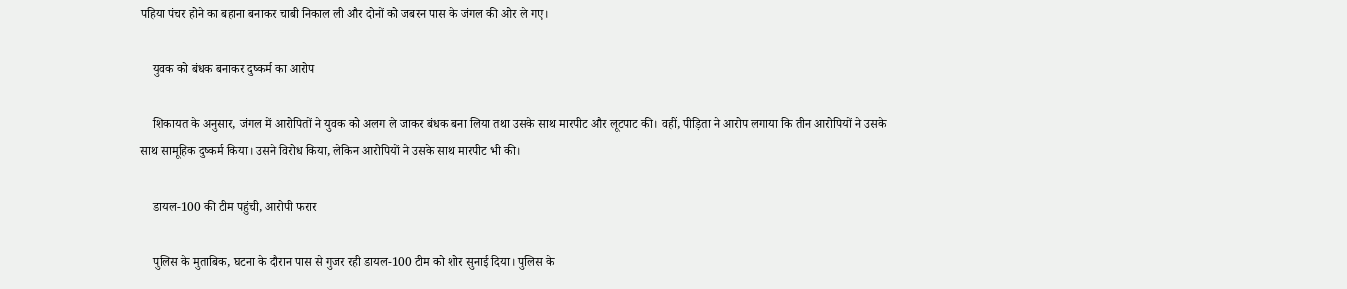पहिया पंचर होने का बहाना बनाकर चाबी निकाल ली और दोनों को जबरन पास के जंगल की ओर ले गए।

    युवक को बंधक बनाकर दुष्कर्म का आरोप

    शिकायत के अनुसार, जंगल में आरोपितों ने युवक को अलग ले जाकर बंधक बना लिया तथा उसके साथ मारपीट और लूटपाट की। वहीं, पीड़िता ने आरोप लगाया कि तीन आरोपियों ने उसके साथ सामूहिक दुष्कर्म किया। उसने विरोध किया, लेकिन आरोपियों ने उसके साथ मारपीट भी की।

    डायल-100 की टीम पहुंची, आरोपी फरार

    पुलिस के मुताबिक, घटना के दौरान पास से गुजर रही डायल-100 टीम को शोर सुनाई दिया। पुलिस के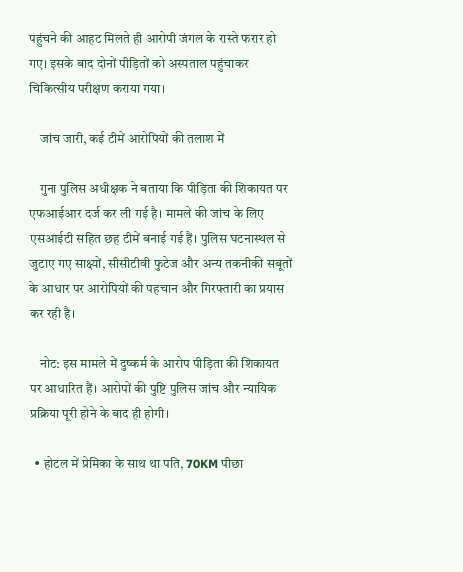पहुंचने की आहट मिलते ही आरोपी जंगल के रास्ते फरार हो गए। इसके बाद दोनों पीड़ितों को अस्पताल पहुंचाकर चिकित्सीय परीक्षण कराया गया।

    जांच जारी, कई टीमें आरोपियों की तलाश में

    गुना पुलिस अधीक्षक ने बताया कि पीड़िता की शिकायत पर एफआईआर दर्ज कर ली गई है। मामले की जांच के लिए एसआईटी सहित छह टीमें बनाई गई हैं। पुलिस घटनास्थल से जुटाए गए साक्ष्यों, सीसीटीवी फुटेज और अन्य तकनीकी सबूतों के आधार पर आरोपियों की पहचान और गिरफ्तारी का प्रयास कर रही है।

    नोट: इस मामले में दुष्कर्म के आरोप पीड़िता की शिकायत पर आधारित हैं। आरोपों की पुष्टि पुलिस जांच और न्यायिक प्रक्रिया पूरी होने के बाद ही होगी।

  • होटल में प्रेमिका के साथ था पति, 70KM पीछा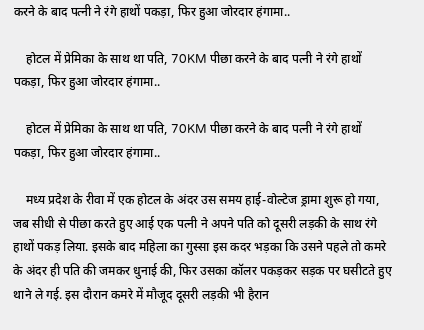करने के बाद पत्नी ने रंगे हाथों पकड़ा, फिर हुआ जोरदार हंगामा..

    होटल में प्रेमिका के साथ था पति, 70KM पीछा करने के बाद पत्नी ने रंगे हाथों पकड़ा, फिर हुआ जोरदार हंगामा..

    होटल में प्रेमिका के साथ था पति, 70KM पीछा करने के बाद पत्नी ने रंगे हाथों पकड़ा, फिर हुआ जोरदार हंगामा..

    मध्य प्रदेश के रीवा में एक होटल के अंदर उस समय हाई-वोल्टेज ड्रामा शुरू हो गया, जब सीधी से पीछा करते हुए आई एक पत्नी ने अपने पति को दूसरी लड़की के साथ रंगे हाथों पकड़ लिया. इसके बाद महिला का गुस्सा इस कदर भड़का कि उसने पहले तो कमरे के अंदर ही पति की जमकर धुनाई की, फिर उसका कॉलर पकड़कर सड़क पर घसीटते हुए थाने ले गई. इस दौरान कमरे में मौजूद दूसरी लड़की भी हैरान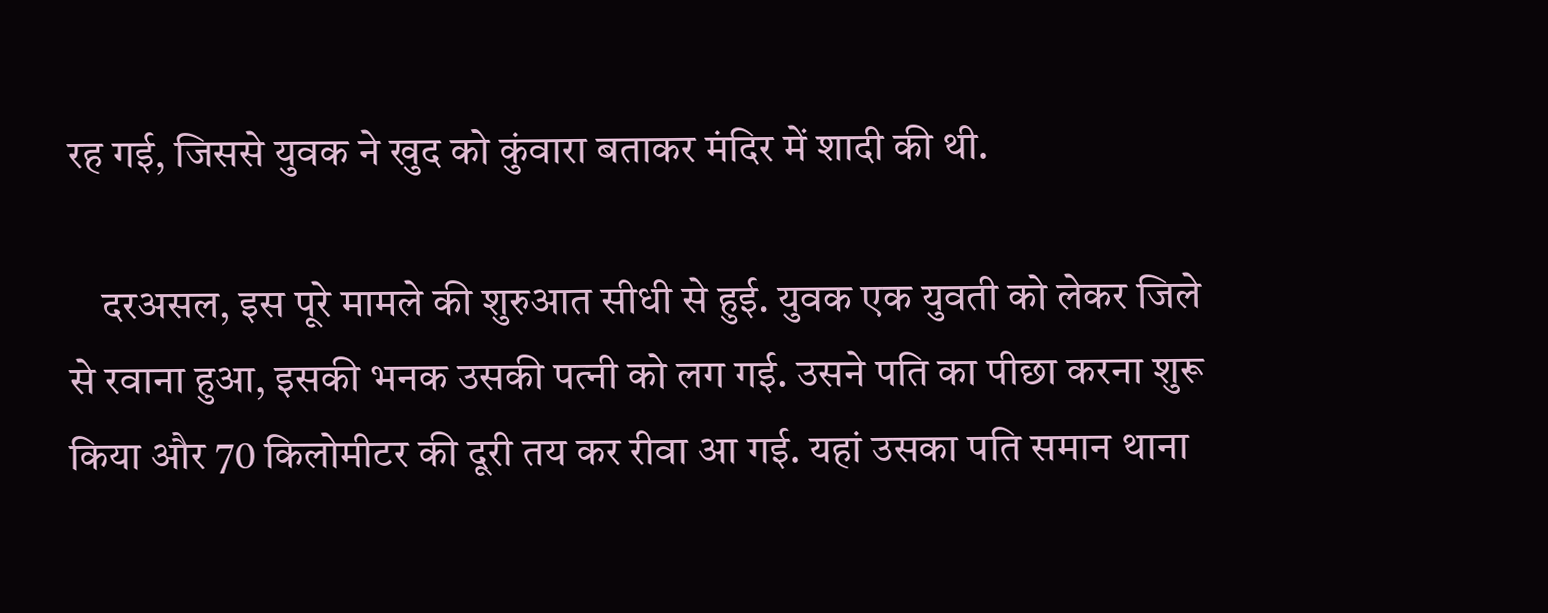रह गई, जिससे युवक ने खुद को कुंवारा बताकर मंदिर में शादी की थी.

    दरअसल, इस पूरे मामले की शुरुआत सीधी से हुई. युवक एक युवती को लेकर जिले से रवाना हुआ, इसकी भनक उसकी पत्‍नी को लग गई. उसने पति का पीछा करना शुरू किया और 70 किलोमीटर की दूरी तय कर रीवा आ गई. यहां उसका पत‍ि समान थाना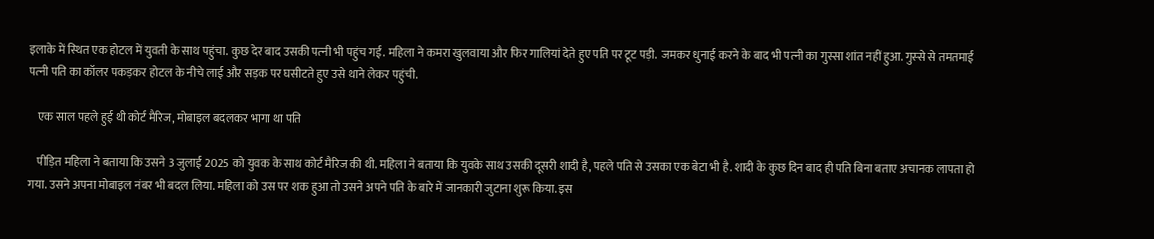इलाके में स्‍थित एक होटल में युवती के साथ पहुंचा. कुछ देर बाद उसकी पत्‍नी भी पहुंच गई. महिला ने कमरा खुलवाया और फिर गालियां देते हुए पत‍ि पर टूट पड़ी.  जमकर धुनाई करने के बाद भी पत्‍नी का गुस्सा शांत नहीं हुआ. गुस्‍से से तमतमाई पत्‍नी पति का कॉलर पकड़कर होटल के नीचे लाई और सड़क पर घसीटते हुए उसे थाने लेकर पहुंची.

    एक साल पहले हुई थी कोर्ट मैरिज, मोबाइल बदलकर भागा था पति

    पीड़ित महिला ने बताया कि उसने 3 जुलाई 2025 को युवक के साथ कोर्ट मैरिज की थी. महिला ने बताया क‍ि युवके साथ उसकी दूसरी शादी है, पहले पति से उसका एक बेटा भी है. शादी के कुछ दिन बाद ही पति बिना बताए अचानक लापता हो गया. उसने अपना मोबाइल नंबर भी बदल लिया. महिला को उस पर शक हुआ तो उसने अपने पत‍ि के बारे में जानकारी जुटाना शुरू किया. इस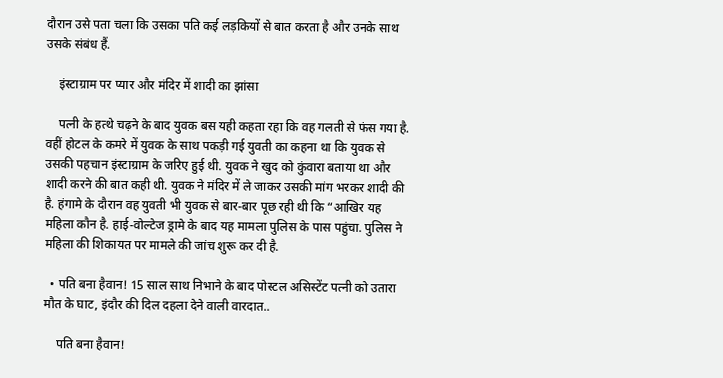दौरान उसे पता चला कि उसका पति कई लड़कियों से बात करता है और उनके साथ उसके संबंध हैं.

    इंस्टाग्राम पर प्यार और मंदिर में शादी का झांसा

    पत्नी के हत्थे चढ़ने के बाद युवक बस यही कहता रहा कि वह गलती से फंस गया है. वहीं होटल के कमरे में युवक के साथ पकड़ी गई युवती का कहना था कि युवक से उसकी पहचान इंस्टाग्राम के जरिए हुई थी. युवक ने खुद को कुंवारा बताया था और शादी करने की बात कही थी. युवक ने मंदिर में ले जाकर उसकी मांग भरकर शादी की है. हंगामे के दौरान वह युवती भी युवक से बार-बार पूछ रही थी कि “आखिर यह महिला कौन है. हाई-वोल्टेज ड्रामे के बाद यह मामला पुलिस के पास पहुंचा. पुलिस ने महिला की शिकायत पर मामले की जांच शुरू कर दी है.

  • पति बना हैवान! 15 साल साथ निभाने के बाद पोस्टल असिस्टेंट पत्नी को उतारा मौत के घाट, इंदौर की दिल दहला देने वाली वारदात..

    पति बना हैवान!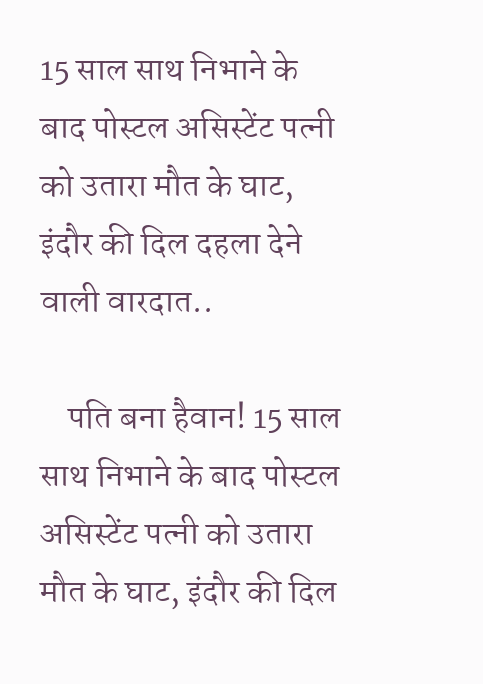15 साल साथ निभाने के बाद पोस्टल असिस्टेंट पत्नी को उतारा मौत के घाट, इंदौर की दिल दहला देने वाली वारदात..

    पति बना हैवान! 15 साल साथ निभाने के बाद पोस्टल असिस्टेंट पत्नी को उतारा मौत के घाट, इंदौर की दिल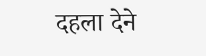दहला देने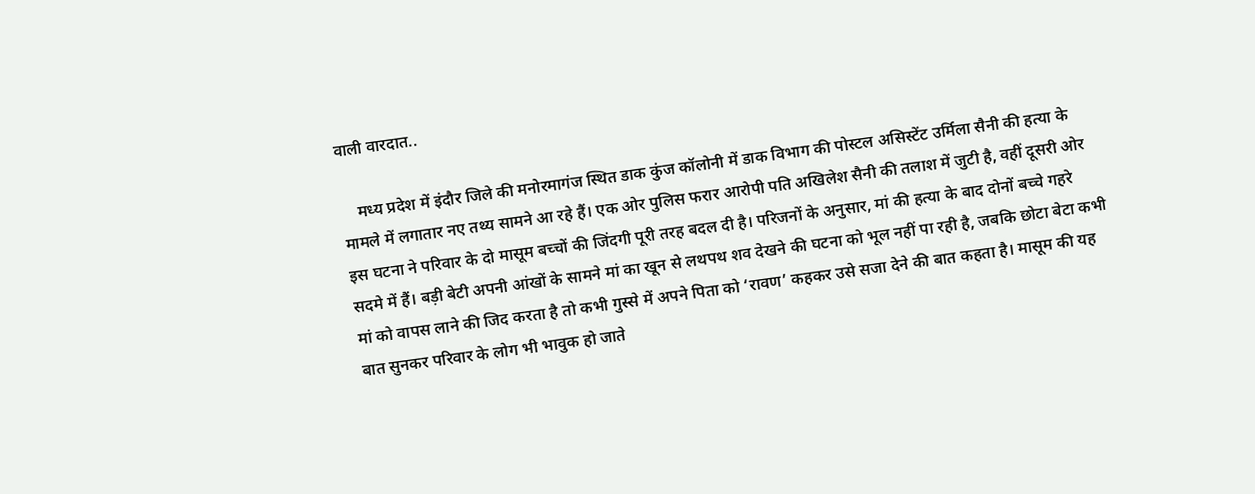वाली वारदात..

    मध्य प्रदेश में इंदौर जिले की मनोरमागंज स्थित डाक कुंज कॉलोनी में डाक विभाग की पोस्टल असिस्टेंट उर्मिला सैनी की हत्या के मामले में लगातार नए तथ्य सामने आ रहे हैं। एक ओर पुलिस फरार आरोपी पति अखिलेश सैनी की तलाश में जुटी है, वहीं दूसरी ओर इस घटना ने परिवार के दो मासूम बच्चों की जिंदगी पूरी तरह बदल दी है। परिजनों के अनुसार, मां की हत्या के बाद दोनों बच्चे गहरे सदमे में हैं। बड़ी बेटी अपनी आंखों के सामने मां का खून से लथपथ शव देखने की घटना को भूल नहीं पा रही है, जबकि छोटा बेटा कभी मां को वापस लाने की जिद करता है तो कभी गुस्से में अपने पिता को ‘रावण’ कहकर उसे सजा देने की बात कहता है। मासूम की यह बात सुनकर परिवार के लोग भी भावुक हो जाते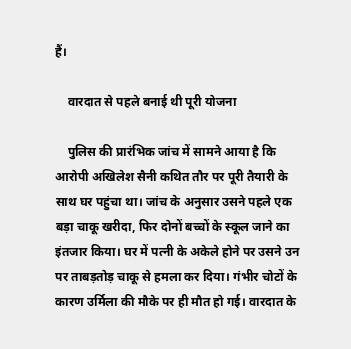हैं।

    वारदात से पहले बनाई थी पूरी योजना

    पुलिस की प्रारंभिक जांच में सामने आया है कि आरोपी अखिलेश सैनी कथित तौर पर पूरी तैयारी के साथ घर पहुंचा था। जांच के अनुसार उसने पहले एक बड़ा चाकू खरीदा, फिर दोनों बच्चों के स्कूल जाने का इंतजार किया। घर में पत्नी के अकेले होने पर उसने उन पर ताबड़तोड़ चाकू से हमला कर दिया। गंभीर चोटों के कारण उर्मिला की मौके पर ही मौत हो गई। वारदात के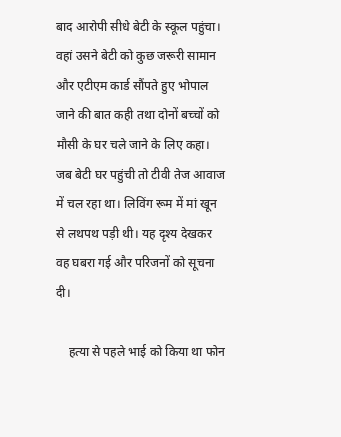बाद आरोपी सीधे बेटी के स्कूल पहुंचा। वहां उसने बेटी को कुछ जरूरी सामान और एटीएम कार्ड सौंपते हुए भोपाल जाने की बात कही तथा दोनों बच्चों को मौसी के घर चले जाने के लिए कहा। जब बेटी घर पहुंची तो टीवी तेज आवाज में चल रहा था। लिविंग रूम में मां खून से लथपथ पड़ी थी। यह दृश्य देखकर वह घबरा गई और परिजनों को सूचना दी।

    हत्या से पहले भाई को किया था फोन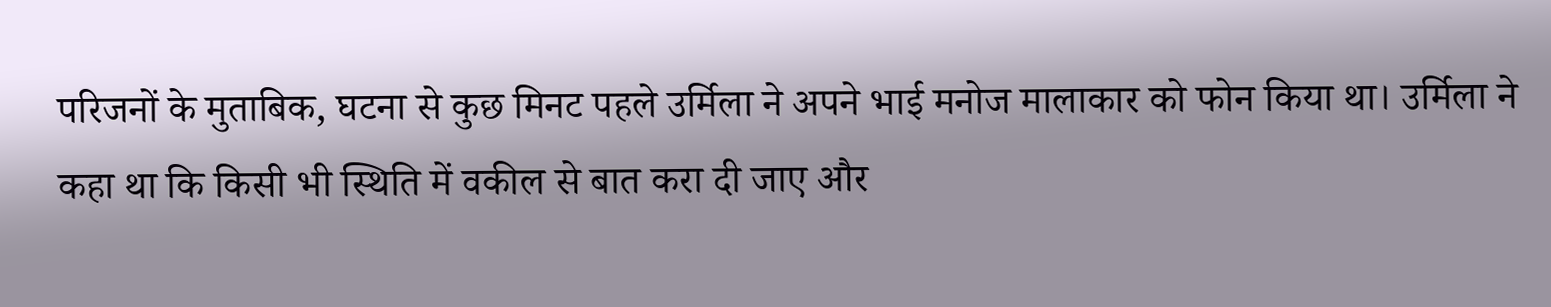परिजनों के मुताबिक, घटना से कुछ मिनट पहले उर्मिला ने अपने भाई मनोज मालाकार को फोन किया था। उर्मिला ने कहा था कि किसी भी स्थिति में वकील से बात करा दी जाए और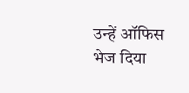उन्हें ऑफिस भेज दिया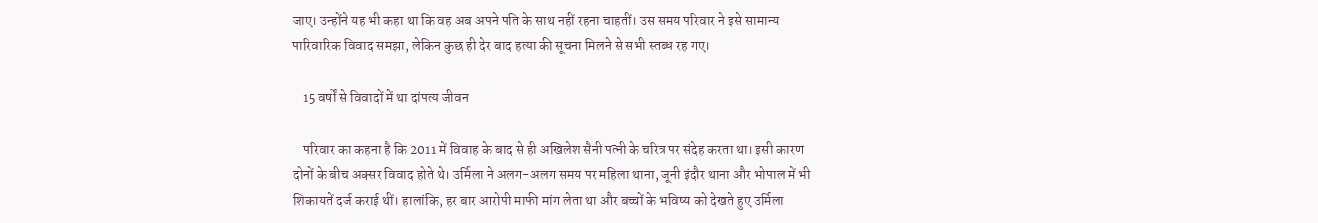जाए। उन्होंने यह भी कहा था कि वह अब अपने पति के साथ नहीं रहना चाहतीं। उस समय परिवार ने इसे सामान्य पारिवारिक विवाद समझा, लेकिन कुछ ही देर बाद हत्या की सूचना मिलने से सभी स्तब्ध रह गए।

    15 वर्षों से विवादों में था दांपत्य जीवन

    परिवार का कहना है कि 2011 में विवाह के बाद से ही अखिलेश सैनी पत्नी के चरित्र पर संदेह करता था। इसी कारण दोनों के बीच अक्सर विवाद होते थे। उर्मिला ने अलग-अलग समय पर महिला थाना, जूनी इंदौर थाना और भोपाल में भी शिकायतें दर्ज कराई थीं। हालांकि, हर बार आरोपी माफी मांग लेता था और बच्चों के भविष्य को देखते हुए उर्मिला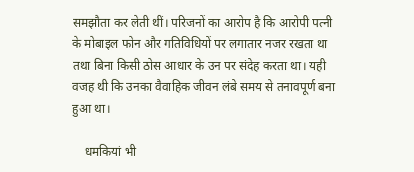समझौता कर लेती थीं। परिजनों का आरोप है कि आरोपी पत्नी के मोबाइल फोन और गतिविधियों पर लगातार नजर रखता था तथा बिना किसी ठोस आधार के उन पर संदेह करता था। यही वजह थी कि उनका वैवाहिक जीवन लंबे समय से तनावपूर्ण बना हुआ था।

    धमकियां भी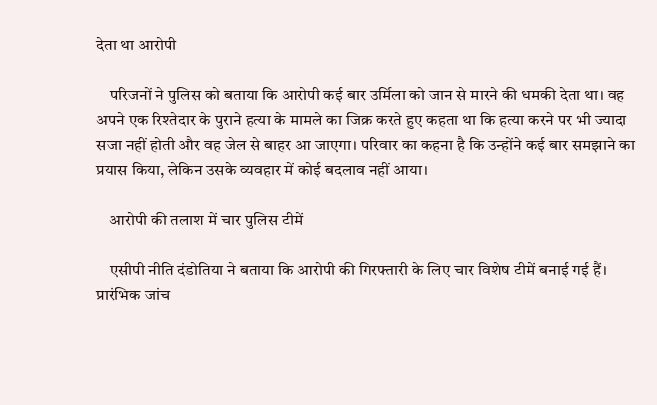देता था आरोपी

    परिजनों ने पुलिस को बताया कि आरोपी कई बार उर्मिला को जान से मारने की धमकी देता था। वह अपने एक रिश्तेदार के पुराने हत्या के मामले का जिक्र करते हुए कहता था कि हत्या करने पर भी ज्यादा सजा नहीं होती और वह जेल से बाहर आ जाएगा। परिवार का कहना है कि उन्होंने कई बार समझाने का प्रयास किया, लेकिन उसके व्यवहार में कोई बदलाव नहीं आया।

    आरोपी की तलाश में चार पुलिस टीमें

    एसीपी नीति दंडोतिया ने बताया कि आरोपी की गिरफ्तारी के लिए चार विशेष टीमें बनाई गई हैं। प्रारंभिक जांच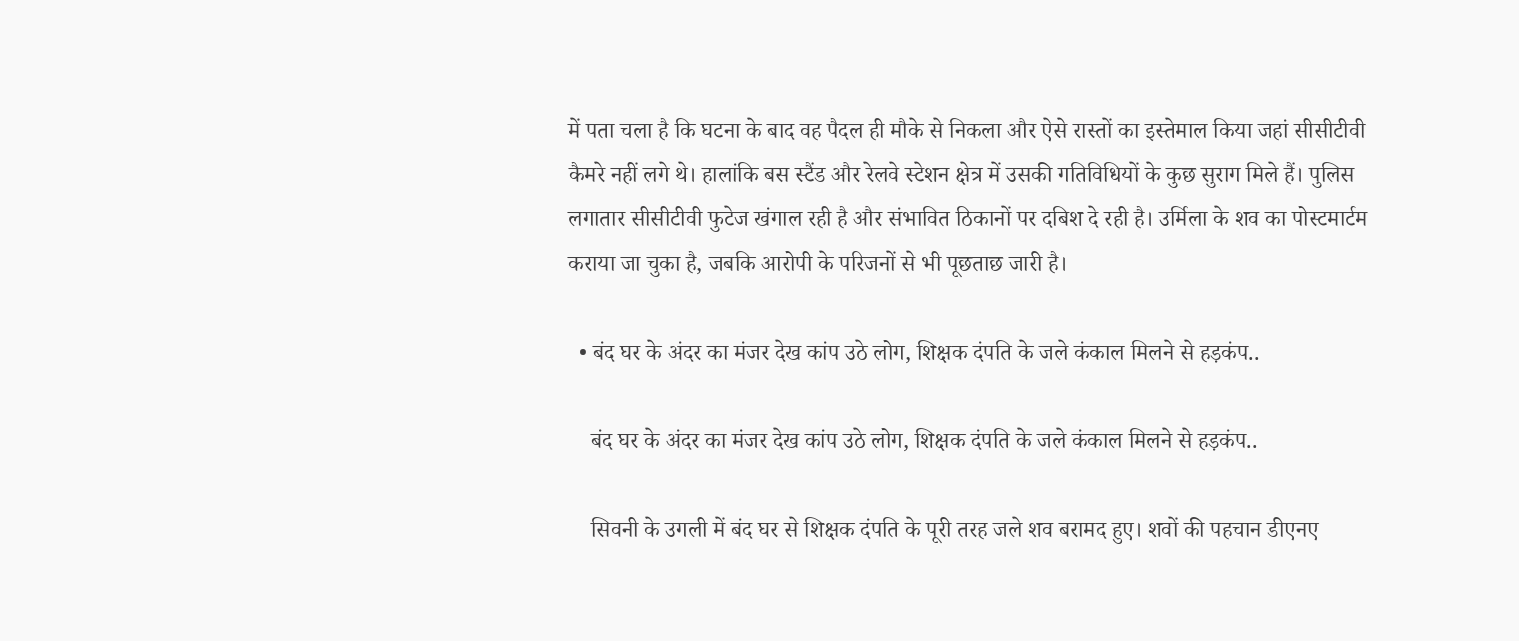में पता चला है कि घटना के बाद वह पैदल ही मौके से निकला और ऐसे रास्तों का इस्तेमाल किया जहां सीसीटीवी कैमरे नहीं लगे थे। हालांकि बस स्टैंड और रेलवे स्टेशन क्षेत्र में उसकी गतिविधियों के कुछ सुराग मिले हैं। पुलिस लगातार सीसीटीवी फुटेज खंगाल रही है और संभावित ठिकानों पर दबिश दे रही है। उर्मिला के शव का पोस्टमार्टम कराया जा चुका है, जबकि आरोपी के परिजनों से भी पूछताछ जारी है।

  • बंद घर के अंदर का मंजर देख कांप उठे लोग, शिक्षक दंपति के जले कंकाल मिलने से हड़कंप..

    बंद घर के अंदर का मंजर देख कांप उठे लोग, शिक्षक दंपति के जले कंकाल मिलने से हड़कंप..

    सिवनी के उगली में बंद घर से शिक्षक दंपति के पूरी तरह जले शव बरामद हुए। शवों की पहचान डीएनए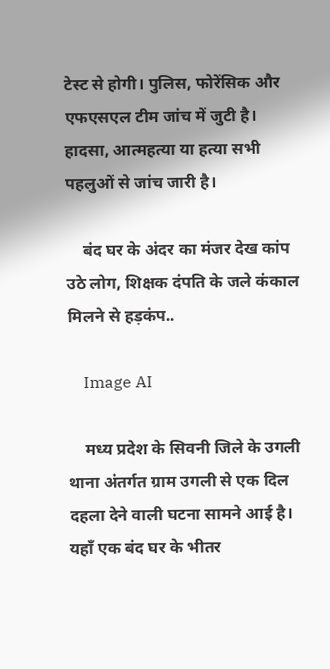टेस्ट से होगी। पुलिस, फोरेंसिक और एफएसएल टीम जांच में जुटी है। हादसा, आत्महत्या या हत्या सभी पहलुओं से जांच जारी है।

    बंद घर के अंदर का मंजर देख कांप उठे लोग, शिक्षक दंपति के जले कंकाल मिलने से हड़कंप..

    Image AI

    मध्य प्रदेश के सिवनी जिले के उगली थाना अंतर्गत ग्राम उगली से एक दिल दहला देने वाली घटना सामने आई है। यहाँ एक बंद घर के भीतर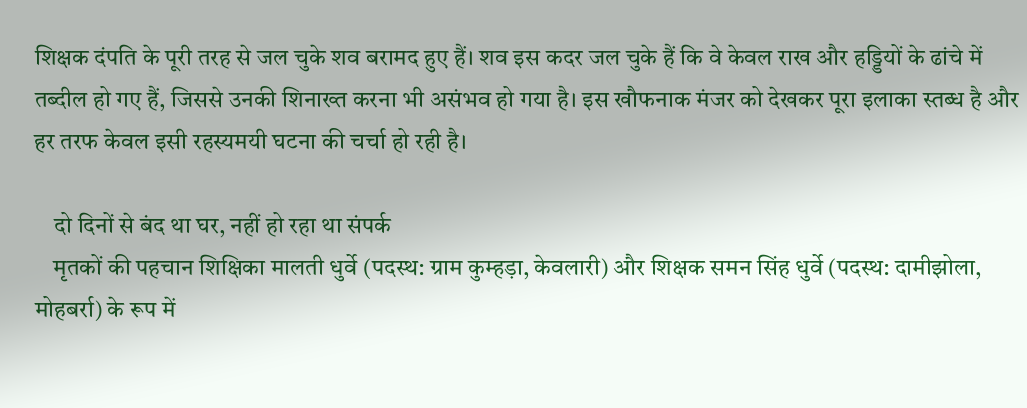शिक्षक दंपति के पूरी तरह से जल चुके शव बरामद हुए हैं। शव इस कदर जल चुके हैं कि वे केवल राख और हड्डियों के ढांचे में तब्दील हो गए हैं, जिससे उनकी शिनाख्त करना भी असंभव हो गया है। इस खौफनाक मंजर को देखकर पूरा इलाका स्तब्ध है और हर तरफ केवल इसी रहस्यमयी घटना की चर्चा हो रही है।

    दो दिनों से बंद था घर, नहीं हो रहा था संपर्क
    मृतकों की पहचान शिक्षिका मालती धुर्वे (पदस्थ: ग्राम कुम्हड़ा, केवलारी) और शिक्षक समन सिंह धुर्वे (पदस्थ: दामीझोला, मोहबर्रा) के रूप में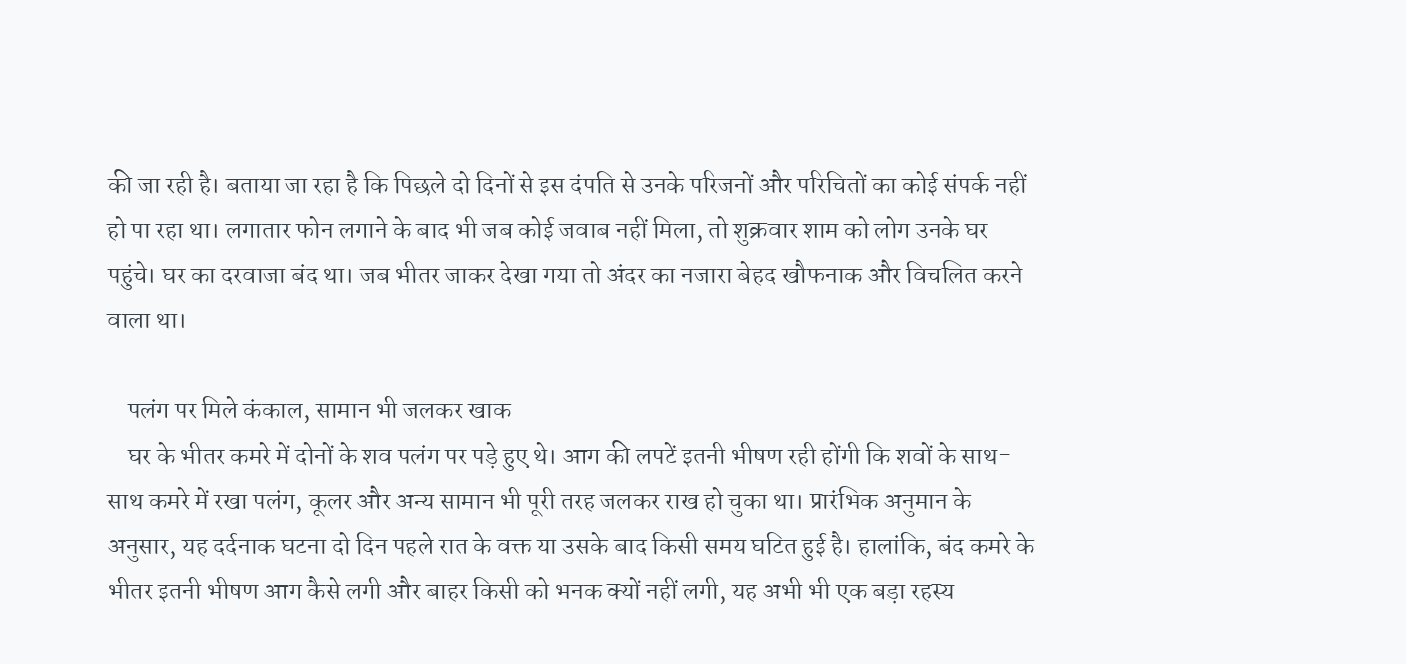की जा रही है। बताया जा रहा है कि पिछले दो दिनों से इस दंपति से उनके परिजनों और परिचितों का कोई संपर्क नहीं हो पा रहा था। लगातार फोन लगाने के बाद भी जब कोई जवाब नहीं मिला, तो शुक्रवार शाम को लोग उनके घर पहुंचे। घर का दरवाजा बंद था। जब भीतर जाकर देखा गया तो अंदर का नजारा बेहद खौफनाक और विचलित करने वाला था।

    पलंग पर मिले कंकाल, सामान भी जलकर खाक
    घर के भीतर कमरे में दोनों के शव पलंग पर पड़े हुए थे। आग की लपटें इतनी भीषण रही होंगी कि शवों के साथ-साथ कमरे में रखा पलंग, कूलर और अन्य सामान भी पूरी तरह जलकर राख हो चुका था। प्रारंभिक अनुमान के अनुसार, यह दर्दनाक घटना दो दिन पहले रात के वक्त या उसके बाद किसी समय घटित हुई है। हालांकि, बंद कमरे के भीतर इतनी भीषण आग कैसे लगी और बाहर किसी को भनक क्यों नहीं लगी, यह अभी भी एक बड़ा रहस्य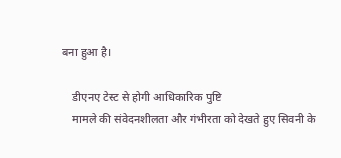बना हुआ है।

    डीएनए टेस्ट से होगी आधिकारिक पुष्टि
    मामले की संवेदनशीलता और गंभीरता को देखते हुए सिवनी के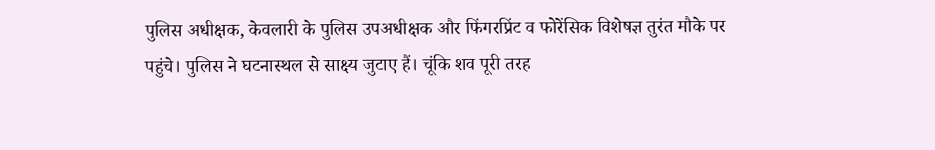पुलिस अधीक्षक, केवलारी के पुलिस उपअधीक्षक और फिंगरप्रिंट व फोरेंसिक विशेषज्ञ तुरंत मौके पर पहुंचे। पुलिस ने घटनास्थल से साक्ष्य जुटाए हैं। चूंकि शव पूरी तरह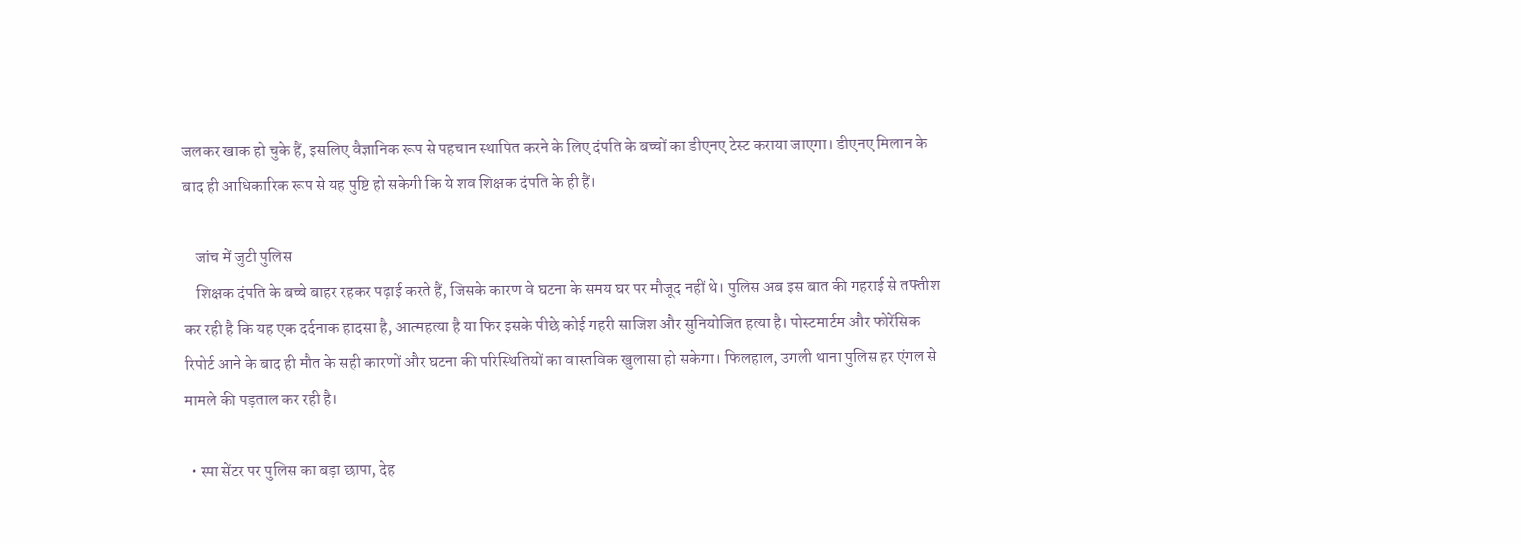जलकर खाक हो चुके हैं, इसलिए वैज्ञानिक रूप से पहचान स्थापित करने के लिए दंपति के बच्चों का डीएनए टेस्ट कराया जाएगा। डीएनए मिलान के बाद ही आधिकारिक रूप से यह पुष्टि हो सकेगी कि ये शव शिक्षक दंपति के ही हैं।

    जांच में जुटी पुलिस
    शिक्षक दंपति के बच्चे बाहर रहकर पढ़ाई करते हैं, जिसके कारण वे घटना के समय घर पर मौजूद नहीं थे। पुलिस अब इस बात की गहराई से तफ्तीश कर रही है कि यह एक दर्दनाक हादसा है, आत्महत्या है या फिर इसके पीछे कोई गहरी साजिश और सुनियोजित हत्या है। पोस्टमार्टम और फोरेंसिक रिपोर्ट आने के बाद ही मौत के सही कारणों और घटना की परिस्थितियों का वास्तविक खुलासा हो सकेगा। फिलहाल, उगली थाना पुलिस हर एंगल से मामले की पड़ताल कर रही है।

  • स्पा सेंटर पर पुलिस का बड़ा छापा, देह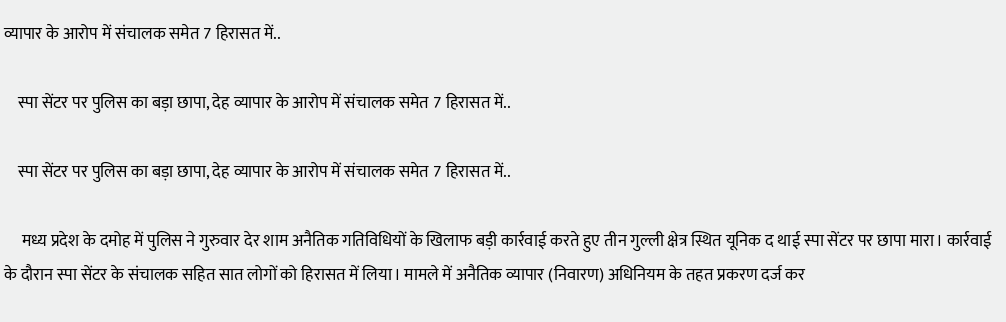व्यापार के आरोप में संचालक समेत 7 हिरासत में..

    स्पा सेंटर पर पुलिस का बड़ा छापा, देह व्यापार के आरोप में संचालक समेत 7 हिरासत में..

    स्पा सेंटर पर पुलिस का बड़ा छापा, देह व्यापार के आरोप में संचालक समेत 7 हिरासत में..

     मध्य प्रदेश के दमोह में पुलिस ने गुरुवार देर शाम अनैतिक गतिविधियों के खिलाफ बड़ी कार्रवाई करते हुए तीन गुल्ली क्षेत्र स्थित यूनिक द थाई स्पा सेंटर पर छापा मारा। कार्रवाई के दौरान स्पा सेंटर के संचालक सहित सात लोगों को हिरासत में लिया। मामले में अनैतिक व्यापार (निवारण) अधिनियम के तहत प्रकरण दर्ज कर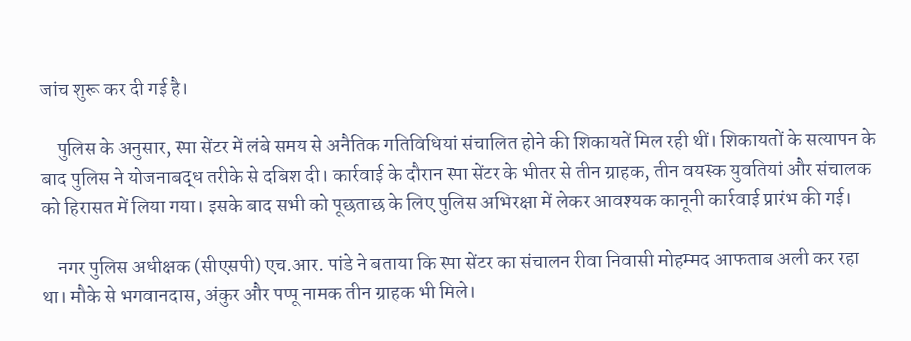जांच शुरू कर दी गई है।

    पुलिस के अनुसार, स्पा सेंटर में लंबे समय से अनैतिक गतिविधियां संचालित होने की शिकायतें मिल रही थीं। शिकायतों के सत्यापन के बाद पुलिस ने योजनाबद्ध तरीके से दबिश दी। कार्रवाई के दौरान स्पा सेंटर के भीतर से तीन ग्राहक, तीन वयस्क युवतियां और संचालक को हिरासत में लिया गया। इसके बाद सभी को पूछताछ के लिए पुलिस अभिरक्षा में लेकर आवश्यक कानूनी कार्रवाई प्रारंभ की गई।

    नगर पुलिस अधीक्षक (सीएसपी) एच.आर. पांडे ने बताया कि स्पा सेंटर का संचालन रीवा निवासी मोहम्मद आफताब अली कर रहा था। मौके से भगवानदास, अंकुर और पप्पू नामक तीन ग्राहक भी मिले।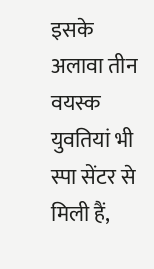इसके अलावा तीन वयस्क युवतियां भी स्पा सेंटर से मिली हैं,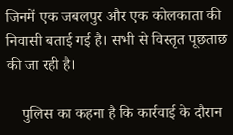जिनमें एक जबलपुर और एक कोलकाता की निवासी बताई गई है। सभी से विस्तृत पूछताछ की जा रही है।

    पुलिस का कहना है कि कार्रवाई के दौरान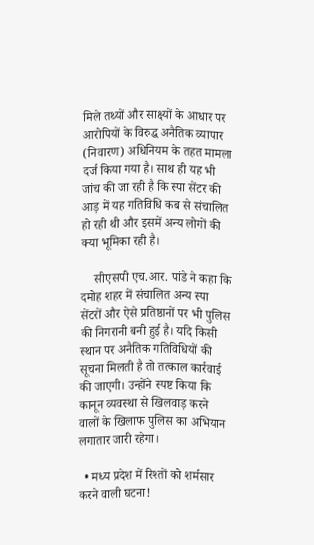मिले तथ्यों और साक्ष्यों के आधार पर आरोपियों के विरुद्ध अनैतिक व्यापार (निवारण) अधिनियम के तहत मामला दर्ज किया गया है। साथ ही यह भी जांच की जा रही है कि स्पा सेंटर की आड़ में यह गतिविधि कब से संचालित हो रही थी और इसमें अन्य लोगों की क्या भूमिका रही है।

    सीएसपी एच.आर. पांडे ने कहा कि दमोह शहर में संचालित अन्य स्पा सेंटरों और ऐसे प्रतिष्ठानों पर भी पुलिस की निगरानी बनी हुई है। यदि किसी स्थान पर अनैतिक गतिविधियों की सूचना मिलती है तो तत्काल कार्रवाई की जाएगी। उन्होंने स्पष्ट किया कि कानून व्यवस्था से खिलवाड़ करने वालों के खिलाफ पुलिस का अभियान लगातार जारी रहेगा।

  • मध्य प्रदेश में रिश्तों को शर्मसार करने वाली घटना!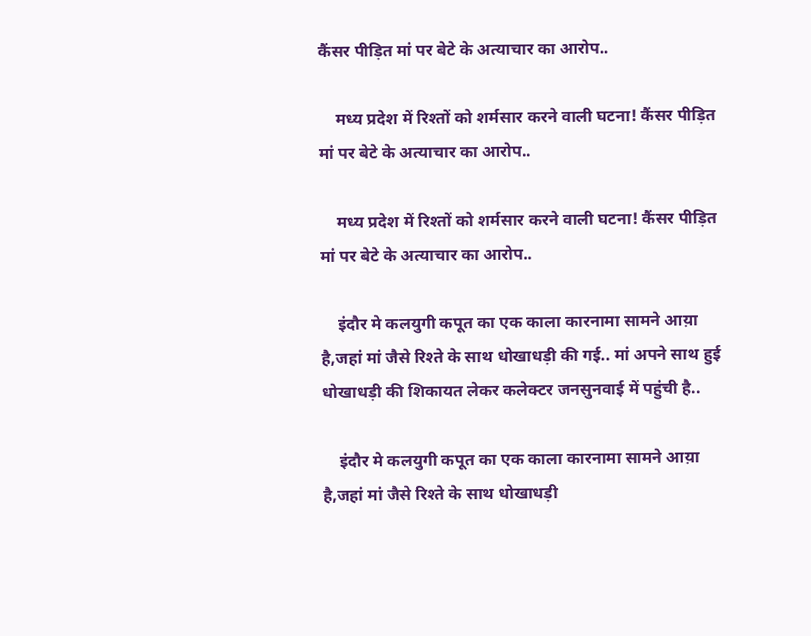कैंसर पीड़ित मां पर बेटे के अत्याचार का आरोप..

    मध्य प्रदेश में रिश्तों को शर्मसार करने वाली घटना! कैंसर पीड़ित मां पर बेटे के अत्याचार का आरोप..

    मध्य प्रदेश में रिश्तों को शर्मसार करने वाली घटना! कैंसर पीड़ित मां पर बेटे के अत्याचार का आरोप..

    इंदौर मे कलयुगी कपूत का एक काला कारनामा सामने आय़ा है,जहां मां जैसे रिश्ते के साथ धोखाधड़ी की गई.. मां अपने साथ हुई धोखाधड़ी की शिकायत लेकर कलेक्टर जनसुनवाई में पहुंची है..

    इंदौर मे कलयुगी कपूत का एक काला कारनामा सामने आय़ा है,जहां मां जैसे रिश्ते के साथ धोखाधड़ी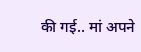की गई.. मां अपने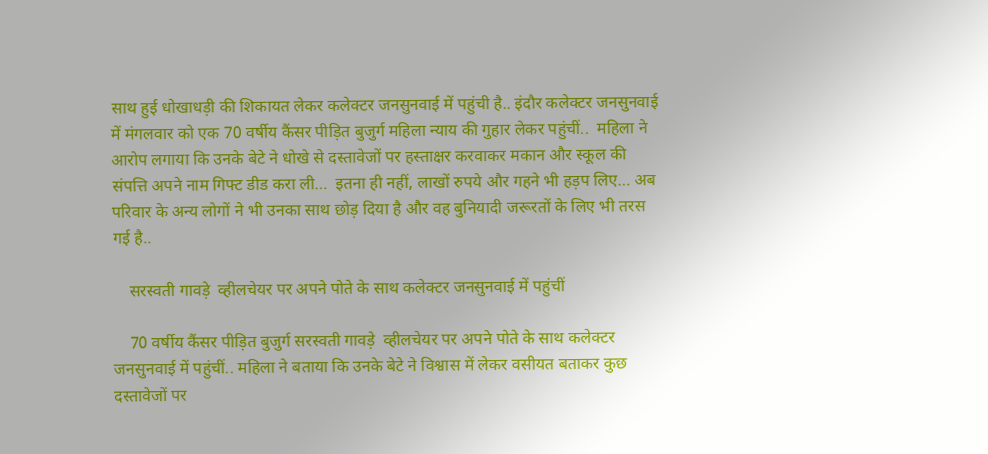साथ हुई धोखाधड़ी की शिकायत लेकर कलेक्टर जनसुनवाई में पहुंची है.. इंदौर कलेक्टर जनसुनवाई में मंगलवार को एक 70 वर्षीय कैंसर पीड़ित बुजुर्ग महिला न्याय की गुहार लेकर पहुंचीं..  महिला ने आरोप लगाया कि उनके बेटे ने धोखे से दस्तावेजों पर हस्ताक्षर करवाकर मकान और स्कूल की संपत्ति अपने नाम गिफ्ट डीड करा ली…  इतना ही नहीं, लाखों रुपये और गहने भी हड़प लिए… अब परिवार के अन्य लोगों ने भी उनका साथ छोड़ दिया है और वह बुनियादी जरूरतों के लिए भी तरस गई है..

    सरस्वती गावड़े  व्हीलचेयर पर अपने पोते के साथ कलेक्टर जनसुनवाई में पहुंचीं

    70 वर्षीय कैंसर पीड़ित बुजुर्ग सरस्वती गावड़े  व्हीलचेयर पर अपने पोते के साथ कलेक्टर जनसुनवाई में पहुंचीं.. महिला ने बताया कि उनके बेटे ने विश्वास में लेकर वसीयत बताकर कुछ दस्तावेजों पर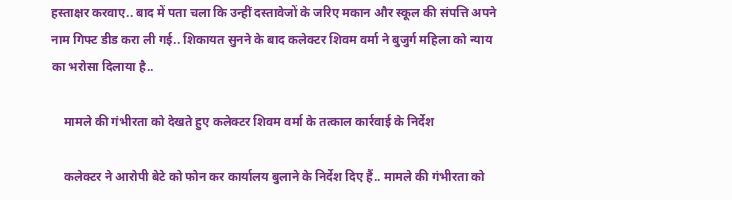हस्ताक्षर करवाए.. बाद में पता चला कि उन्हीं दस्तावेजों के जरिए मकान और स्कूल की संपत्ति अपने नाम गिफ्ट डीड करा ली गई.. शिकायत सुनने के बाद कलेक्टर शिवम वर्मा ने बुजुर्ग महिला को न्याय का भरोसा दिलाया है..

    मामले की गंभीरता को देखते हुए कलेक्टर शिवम वर्मा के तत्काल कार्रवाई के निर्देश

    कलेक्टर ने आरोपी बेटे को फोन कर कार्यालय बुलाने के निर्देश दिए हैं.. मामले की गंभीरता को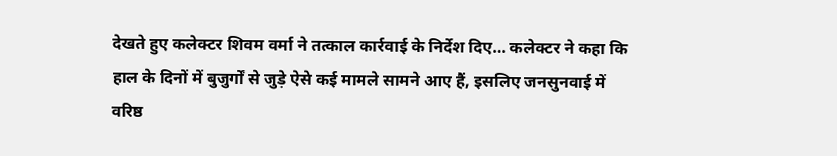देखते हुए कलेक्टर शिवम वर्मा ने तत्काल कार्रवाई के निर्देश दिए… कलेक्टर ने कहा कि हाल के दिनों में बुजुर्गों से जुड़े ऐसे कई मामले सामने आए हैं, इसलिए जनसुनवाई में वरिष्ठ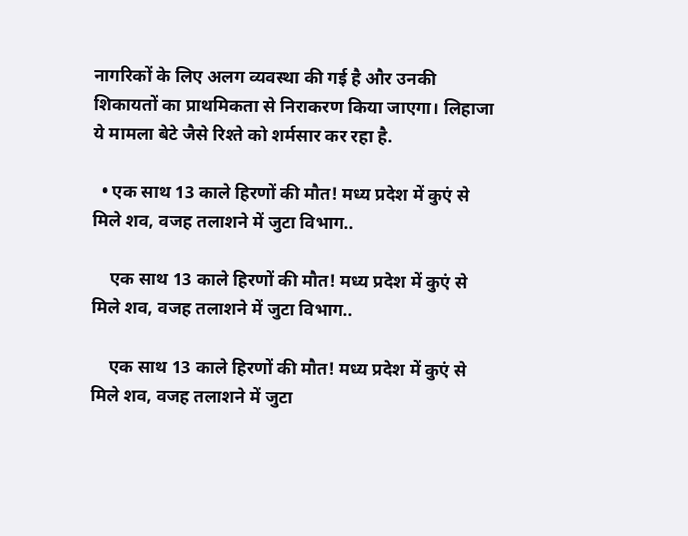नागरिकों के लिए अलग व्यवस्था की गई है और उनकी शिकायतों का प्राथमिकता से निराकरण किया जाएगा। लिहाजा ये मामला बेटे जैसे रिश्ते को शर्मसार कर रहा है.

  • एक साथ 13 काले हिरणों की मौत! मध्य प्रदेश में कुएं से मिले शव, वजह तलाशने में जुटा विभाग..

    एक साथ 13 काले हिरणों की मौत! मध्य प्रदेश में कुएं से मिले शव, वजह तलाशने में जुटा विभाग..

    एक साथ 13 काले हिरणों की मौत! मध्य प्रदेश में कुएं से मिले शव, वजह तलाशने में जुटा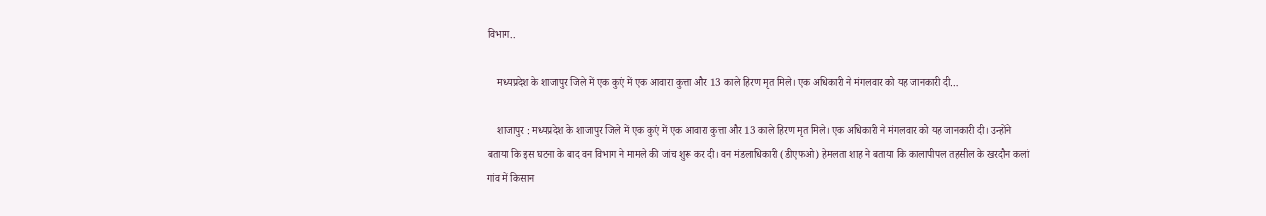विभाग..

    मध्यप्रदेश के शाजापुर जिले में एक कुएं में एक आवारा कुत्ता और 13 काले हिरण मृत मिले। एक अधिकारी ने मंगलवार को यह जानकारी दी…

    शाजापुर : मध्यप्रदेश के शाजापुर जिले में एक कुएं में एक आवारा कुत्ता और 13 काले हिरण मृत मिले। एक अधिकारी ने मंगलवार को यह जानकारी दी। उन्होंने बताया कि इस घटना के बाद वन विभाग ने मामले की जांच शुरू कर दी। वन मंडलाधिकारी (डीएफओ) हेमलता शाह ने बताया कि कालापीपल तहसील के खरदौन कलां गांव में किसान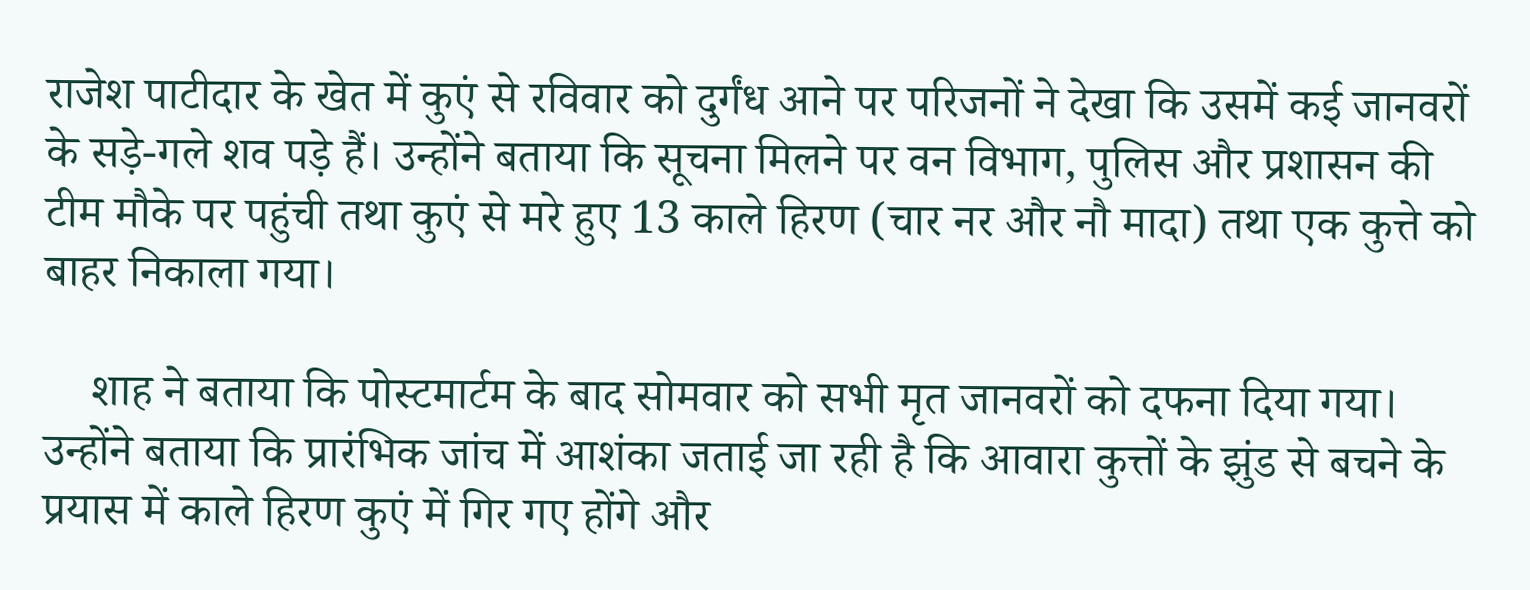राजेश पाटीदार के खेत में कुएं से रविवार को दुर्गंध आने पर परिजनों ने देखा कि उसमें कई जानवरों के सड़े-गले शव पड़े हैं। उन्होंने बताया कि सूचना मिलने पर वन विभाग, पुलिस और प्रशासन की टीम मौके पर पहुंची तथा कुएं से मरे हुए 13 काले हिरण (चार नर और नौ मादा) तथा एक कुत्ते को बाहर निकाला गया।

    शाह ने बताया कि पोस्टमार्टम के बाद सोमवार को सभी मृत जानवरों को दफना दिया गया। उन्होंने बताया कि प्रारंभिक जांच में आशंका जताई जा रही है कि आवारा कुत्तों के झुंड से बचने के प्रयास में काले हिरण कुएं में गिर गए होंगे और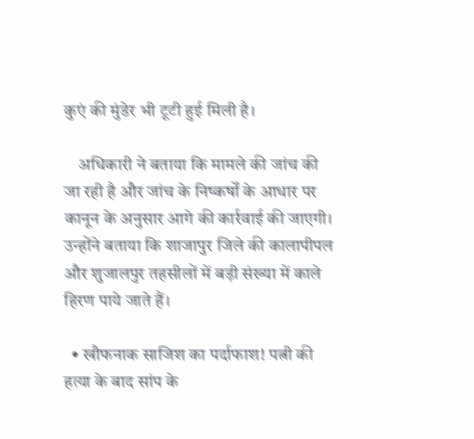कुएं की मुंडेर भी टूटी हुई मिली है।

    अधिकारी ने बताया कि मामले की जांच की जा रही है और जांच के निष्कर्षों के आधार पर कानून के अनुसार आगे की कार्रवाई की जाएगी। उन्होंने बताया कि शाजापुर जिले की कालापीपल और शुजालपुर तहसीलों में बड़ी संख्या में काले हिरण पाये जाते हैं।

  • खौफनाक साजिश का पर्दाफाश! पत्नी की हत्या के बाद सांप के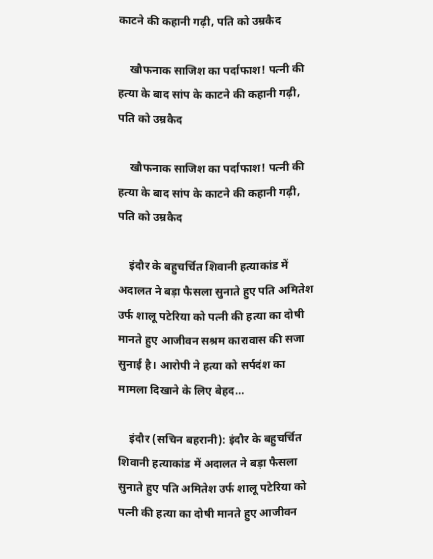काटने की कहानी गढ़ी, पति को उम्रकैद

    खौफनाक साजिश का पर्दाफाश! पत्नी की हत्या के बाद सांप के काटने की कहानी गढ़ी, पति को उम्रकैद

    खौफनाक साजिश का पर्दाफाश! पत्नी की हत्या के बाद सांप के काटने की कहानी गढ़ी, पति को उम्रकैद

    इंदौर के बहुचर्चित शिवानी हत्याकांड में अदालत ने बड़ा फैसला सुनाते हुए पति अमितेश उर्फ शालू पटेरिया को पत्नी की हत्या का दोषी मानते हुए आजीवन सश्रम कारावास की सजा सुनाई है। आरोपी ने हत्या को सर्पदंश का मामला दिखाने के लिए बेहद…

    इंदौर (सचिन बहरानी): इंदौर के बहुचर्चित शिवानी हत्याकांड में अदालत ने बड़ा फैसला सुनाते हुए पति अमितेश उर्फ शालू पटेरिया को पत्नी की हत्या का दोषी मानते हुए आजीवन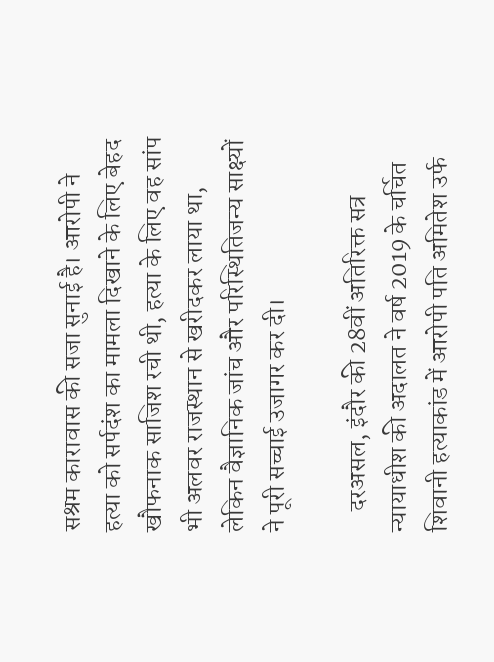सश्रम कारावास की सजा सुनाई है। आरोपी ने हत्या को सर्पदंश का मामला दिखाने के लिए बेहद खौफनाक साजिश रची थी, हत्या के लिए वह सांप भी अलवर राजस्थान से खरीदकर लाया था, लेकिन वैज्ञानिक जांच और परिस्थितिजन्य साक्ष्यों ने पूरी सच्चाई उजागर कर दी।

    दरअसल, इंदौर की 28वीं अतिरिक्त सत्र न्यायाधीश की अदालत ने वर्ष 2019 के चर्चित शिवानी हत्याकांड में आरोपी पति अमितेश उर्फ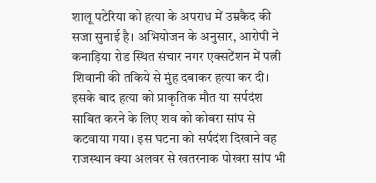शालू पटेरिया को हत्या के अपराध में उम्रकैद की सजा सुनाई है। अभियोजन के अनुसार, आरोपी ने कनाड़िया रोड स्थित संचार नगर एक्सटेंशन में पत्नी शिवानी की तकिये से मुंह दबाकर हत्या कर दी। इसके बाद हत्या को प्राकृतिक मौत या सर्पदंश साबित करने के लिए शव को कोबरा सांप से कटवाया गया। इस घटना को सर्पदंश दिखाने वह राजस्थान क्या अलवर से खतरनाक पोखरा सांप भी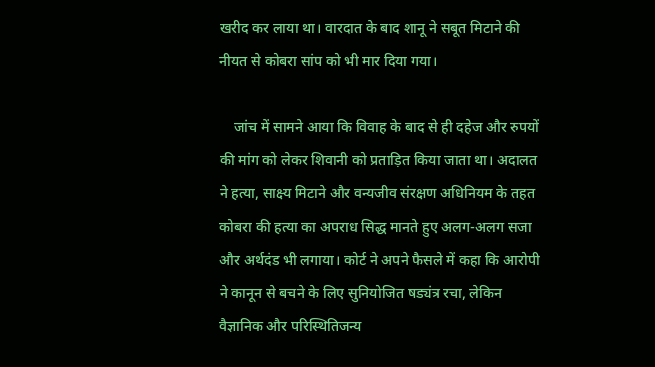खरीद कर लाया था। वारदात के बाद शानू ने सबूत मिटाने की नीयत से कोबरा सांप को भी मार दिया गया।

    जांच में सामने आया कि विवाह के बाद से ही दहेज और रुपयों की मांग को लेकर शिवानी को प्रताड़ित किया जाता था। अदालत ने हत्या, साक्ष्य मिटाने और वन्यजीव संरक्षण अधिनियम के तहत कोबरा की हत्या का अपराध सिद्ध मानते हुए अलग-अलग सजा और अर्थदंड भी लगाया। कोर्ट ने अपने फैसले में कहा कि आरोपी ने कानून से बचने के लिए सुनियोजित षड्यंत्र रचा, लेकिन वैज्ञानिक और परिस्थितिजन्य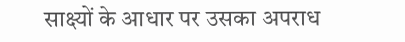साक्ष्यों के आधार पर उसका अपराध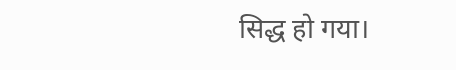सिद्ध हो गया।